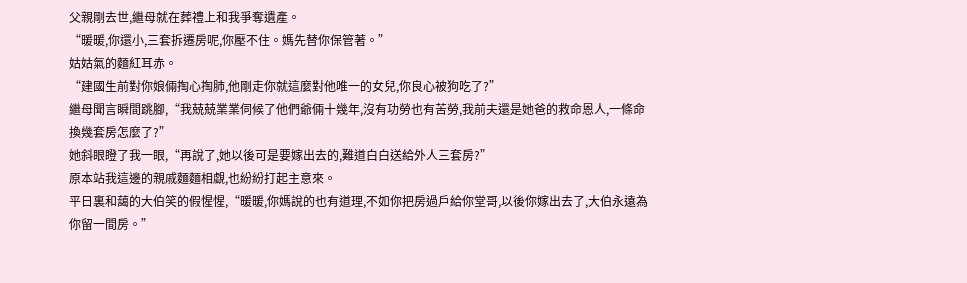父親剛去世,繼母就在葬禮上和我爭奪遺產。
“暖暖,你還小,三套拆遷房呢,你壓不住。媽先替你保管著。”
姑姑氣的麵紅耳赤。
“建國生前對你娘倆掏心掏肺,他剛走你就這麼對他唯一的女兒,你良心被狗吃了?”
繼母聞言瞬間跳腳,“我兢兢業業伺候了他們爺倆十幾年,沒有功勞也有苦勞,我前夫還是她爸的救命恩人,一條命換幾套房怎麼了?”
她斜眼瞪了我一眼,“再說了,她以後可是要嫁出去的,難道白白送給外人三套房?”
原本站我這邊的親戚麵麵相覷,也紛紛打起主意來。
平日裏和藹的大伯笑的假惺惺,“暖暖,你媽說的也有道理,不如你把房過戶給你堂哥,以後你嫁出去了,大伯永遠為你留一間房。”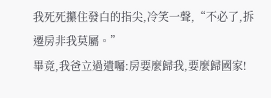我死死攥住發白的指尖,冷笑一聲,“不必了,拆遷房非我莫屬。”
畢竟,我爸立過遺囑:房要麼歸我,要麼歸國家!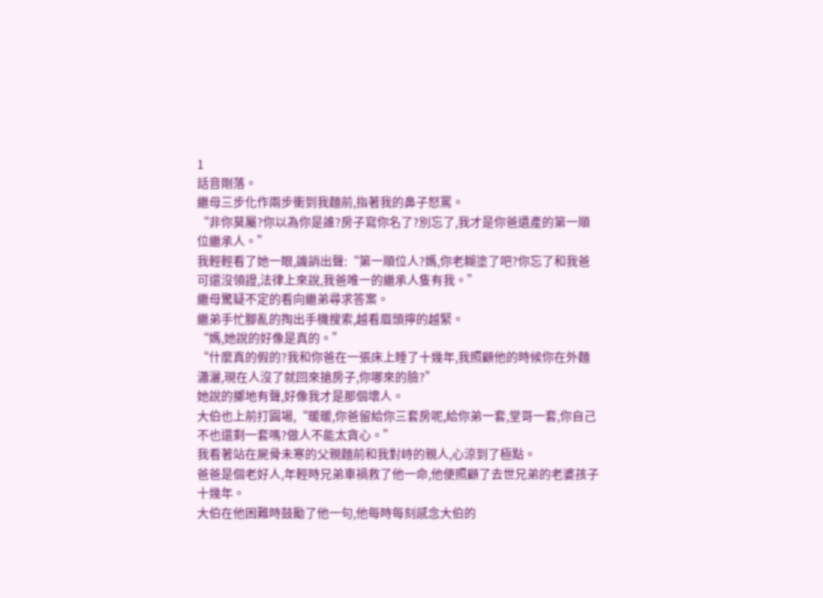1
話音剛落。
繼母三步化作兩步衝到我麵前,指著我的鼻子怒罵。
“非你莫屬?你以為你是誰?房子寫你名了?別忘了,我才是你爸遺產的第一順位繼承人。”
我輕輕看了她一眼,譏誚出聲:“第一順位人?媽,你老糊塗了吧?你忘了和我爸可還沒領證,法律上來說,我爸唯一的繼承人隻有我。”
繼母驚疑不定的看向繼弟尋求答案。
繼弟手忙腳亂的掏出手機搜索,越看眉頭擰的越緊。
“媽,她說的好像是真的。”
“什麼真的假的?我和你爸在一張床上睡了十幾年,我照顧他的時候你在外麵瀟灑,現在人沒了就回來搶房子,你哪來的臉?”
她說的擲地有聲,好像我才是那個壞人。
大伯也上前打圓場,“暖暖,你爸留給你三套房呢,給你弟一套,堂哥一套,你自己不也還剩一套嗎?做人不能太貪心。”
我看著站在屍骨未寒的父親麵前和我對峙的親人,心涼到了極點。
爸爸是個老好人,年輕時兄弟車禍救了他一命,他便照顧了去世兄弟的老婆孩子十幾年。
大伯在他困難時鼓勵了他一句,他每時每刻感念大伯的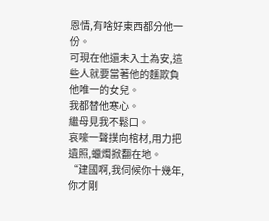恩情,有啥好東西都分他一份。
可現在他還未入土為安,這些人就要當著他的麵欺負他唯一的女兒。
我都替他寒心。
繼母見我不鬆口。
哀嚎一聲撲向棺材,用力把遺照,蠟燭掀翻在地。
“建國啊,我伺候你十幾年,你才剛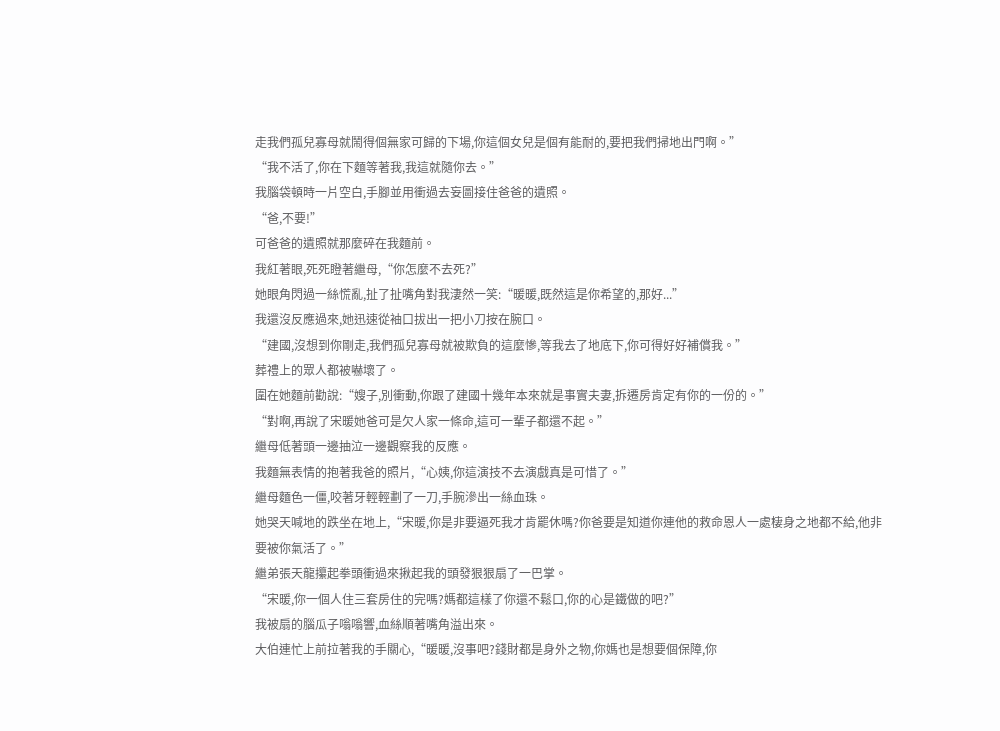走我們孤兒寡母就鬧得個無家可歸的下場,你這個女兒是個有能耐的,要把我們掃地出門啊。”
“我不活了,你在下麵等著我,我這就隨你去。”
我腦袋頓時一片空白,手腳並用衝過去妄圖接住爸爸的遺照。
“爸,不要!”
可爸爸的遺照就那麼碎在我麵前。
我紅著眼,死死瞪著繼母,“你怎麼不去死?”
她眼角閃過一絲慌亂,扯了扯嘴角對我淒然一笑:“暖暖,既然這是你希望的,那好...”
我還沒反應過來,她迅速從袖口拔出一把小刀按在腕口。
“建國,沒想到你剛走,我們孤兒寡母就被欺負的這麼慘,等我去了地底下,你可得好好補償我。”
葬禮上的眾人都被嚇壞了。
圍在她麵前勸說:“嫂子,別衝動,你跟了建國十幾年本來就是事實夫妻,拆遷房肯定有你的一份的。”
“對啊,再說了宋暖她爸可是欠人家一條命,這可一輩子都還不起。”
繼母低著頭一邊抽泣一邊觀察我的反應。
我麵無表情的抱著我爸的照片,“心姨,你這演技不去演戲真是可惜了。”
繼母麵色一僵,咬著牙輕輕劃了一刀,手腕滲出一絲血珠。
她哭天喊地的跌坐在地上,“宋暖,你是非要逼死我才肯罷休嗎?你爸要是知道你連他的救命恩人一處棲身之地都不給,他非要被你氣活了。”
繼弟張天龍攥起拳頭衝過來揪起我的頭發狠狠扇了一巴掌。
“宋暖,你一個人住三套房住的完嗎?媽都這樣了你還不鬆口,你的心是鐵做的吧?”
我被扇的腦瓜子嗡嗡響,血絲順著嘴角溢出來。
大伯連忙上前拉著我的手關心,“暖暖,沒事吧?錢財都是身外之物,你媽也是想要個保障,你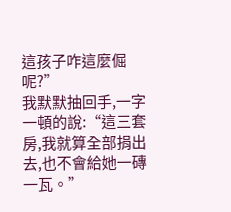這孩子咋這麼倔呢?”
我默默抽回手,一字一頓的說:“這三套房,我就算全部捐出去,也不會給她一磚一瓦。”